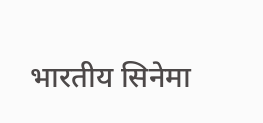भारतीय सिनेमा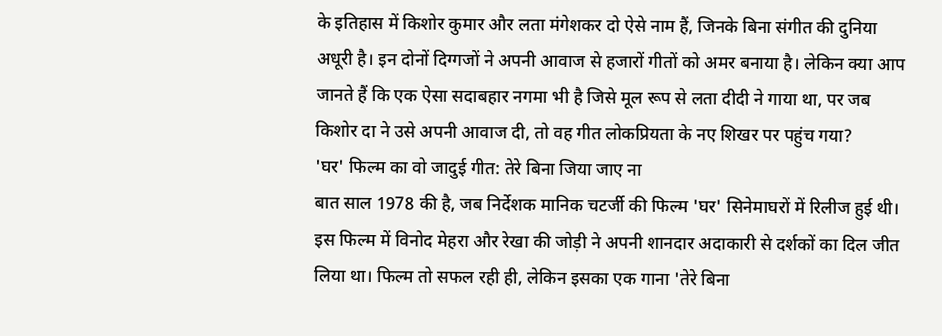के इतिहास में किशोर कुमार और लता मंगेशकर दो ऐसे नाम हैं, जिनके बिना संगीत की दुनिया अधूरी है। इन दोनों दिग्गजों ने अपनी आवाज से हजारों गीतों को अमर बनाया है। लेकिन क्या आप जानते हैं कि एक ऐसा सदाबहार नगमा भी है जिसे मूल रूप से लता दीदी ने गाया था, पर जब किशोर दा ने उसे अपनी आवाज दी, तो वह गीत लोकप्रियता के नए शिखर पर पहुंच गया?
'घर' फिल्म का वो जादुई गीत: तेरे बिना जिया जाए ना
बात साल 1978 की है, जब निर्देशक मानिक चटर्जी की फिल्म 'घर' सिनेमाघरों में रिलीज हुई थी। इस फिल्म में विनोद मेहरा और रेखा की जोड़ी ने अपनी शानदार अदाकारी से दर्शकों का दिल जीत लिया था। फिल्म तो सफल रही ही, लेकिन इसका एक गाना 'तेरे बिना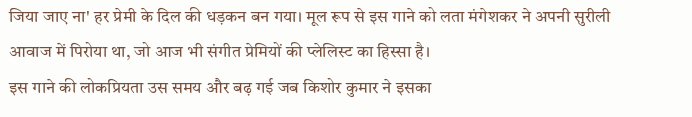जिया जाए ना' हर प्रेमी के दिल की धड़कन बन गया। मूल रूप से इस गाने को लता मंगेशकर ने अपनी सुरीली आवाज में पिरोया था, जो आज भी संगीत प्रेमियों की प्लेलिस्ट का हिस्सा है।
इस गाने की लोकप्रियता उस समय और बढ़ गई जब किशोर कुमार ने इसका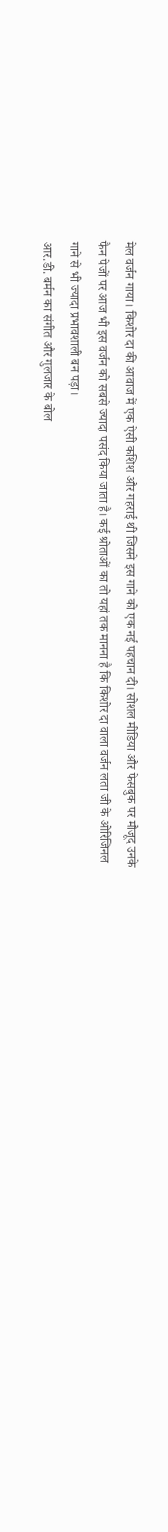मेल वर्जन गाया। किशोर दा की आवाज में एक ऐसी कशिश और गहराई थी जिसने इस गाने को एक नई पहचान दी। सोशल मीडिया और फेसबुक पर मौजूद उनके फैन पेजों पर आज भी इस वर्जन को सबसे ज्यादा पसंद किया जाता है। कई श्रोताओं का तो यहां तक मानना है कि किशोर दा वाला वर्जन लता जी के ओरिजिनल गाने से भी ज्यादा प्रभावशाली बन पड़ा।
आर.डी. बर्मन का संगीत और गुलजार के बोल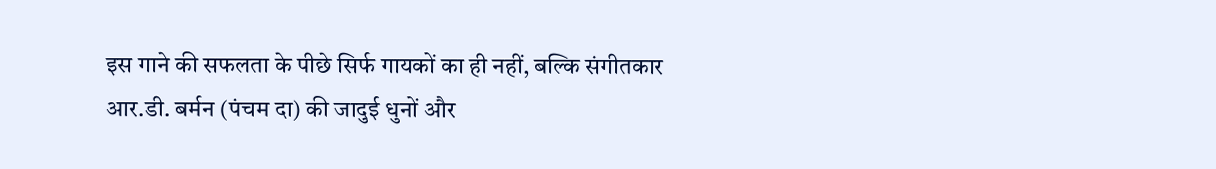इस गाने की सफलता के पीछे सिर्फ गायकों का ही नहीं, बल्कि संगीतकार आर.डी. बर्मन (पंचम दा) की जादुई धुनों और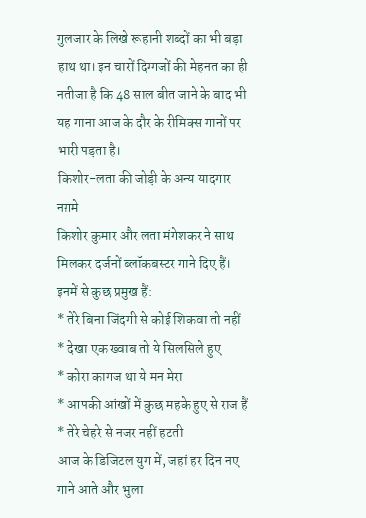गुलजार के लिखे रूहानी शब्दों का भी बड़ा हाथ था। इन चारों दिग्गजों की मेहनत का ही नतीजा है कि 48 साल बीत जाने के बाद भी यह गाना आज के दौर के रीमिक्स गानों पर भारी पड़ता है।
किशोर-लता की जोड़ी के अन्य यादगार नग़मे
किशोर कुमार और लता मंगेशकर ने साथ मिलकर दर्जनों ब्लॉकबस्टर गाने दिए हैं। इनमें से कुछ प्रमुख हैं:
* तेरे बिना जिंदगी से कोई शिकवा तो नहीं
* देखा एक ख्वाब तो ये सिलसिले हुए
* कोरा कागज था ये मन मेरा
* आपकी आंखों में कुछ महके हुए से राज हैं
* तेरे चेहरे से नजर नहीं हटती
आज के डिजिटल युग में, जहां हर दिन नए गाने आते और भुला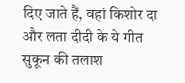दिए जाते हैं, वहां किशोर दा और लता दीदी के ये गीत सुकून की तलाश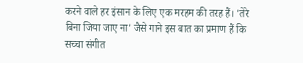करने वाले हर इंसान के लिए एक मरहम की तरह हैं। 'तेरे बिना जिया जाए ना' जैसे गाने इस बात का प्रमाण हैं कि सच्चा संगीत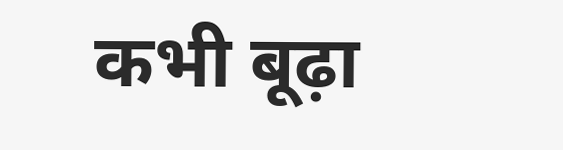कभी बूढ़ा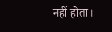नहीं होता।